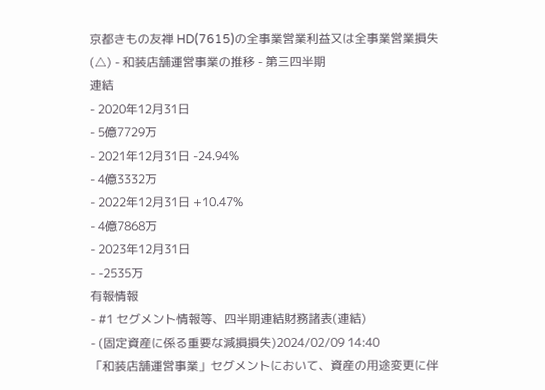京都きもの友禅 HD(7615)の全事業営業利益又は全事業営業損失(△) - 和装店舗運営事業の推移 - 第三四半期
連結
- 2020年12月31日
- 5億7729万
- 2021年12月31日 -24.94%
- 4億3332万
- 2022年12月31日 +10.47%
- 4億7868万
- 2023年12月31日
- -2535万
有報情報
- #1 セグメント情報等、四半期連結財務諸表(連結)
- (固定資産に係る重要な減損損失)2024/02/09 14:40
「和装店舗運営事業」セグメントにおいて、資産の用途変更に伴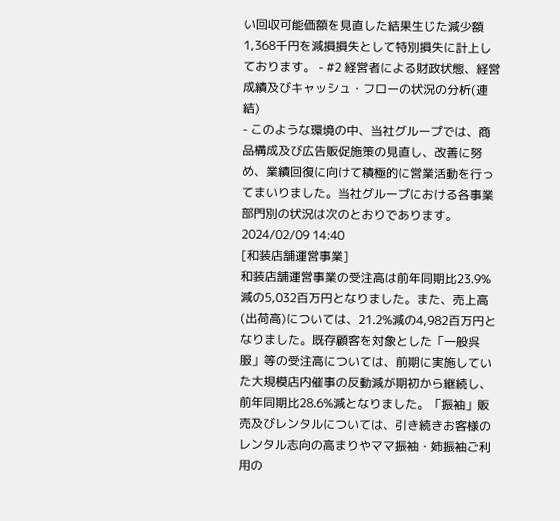い回収可能価額を見直した結果生じた減少額
1,368千円を減損損失として特別損失に計上しております。 - #2 経営者による財政状態、経営成績及びキャッシュ・フローの状況の分析(連結)
- このような環境の中、当社グループでは、商品構成及び広告販促施策の見直し、改善に努め、業績回復に向けて積極的に営業活動を行ってまいりました。当社グループにおける各事業部門別の状況は次のとおりであります。2024/02/09 14:40
[和装店舗運営事業]
和装店舗運営事業の受注高は前年同期比23.9%減の5,032百万円となりました。また、売上高(出荷高)については、21.2%減の4,982百万円となりました。既存顧客を対象とした「一般呉服」等の受注高については、前期に実施していた大規模店内催事の反動減が期初から継続し、前年同期比28.6%減となりました。「振袖」販売及びレンタルについては、引き続きお客様のレンタル志向の高まりやママ振袖・姉振袖ご利用の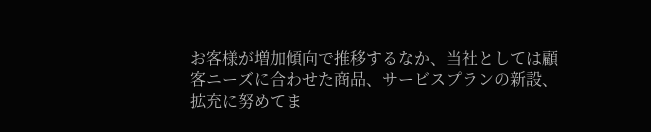お客様が増加傾向で推移するなか、当社としては顧客ニーズに合わせた商品、サービスプランの新設、拡充に努めてま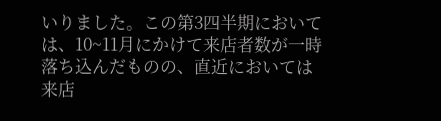いりました。この第3四半期においては、10~11月にかけて来店者数が一時落ち込んだものの、直近においては来店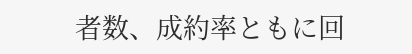者数、成約率ともに回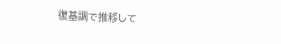復基調で推移して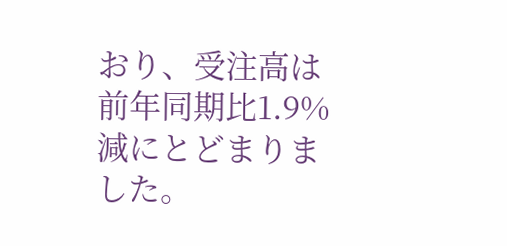おり、受注高は前年同期比1.9%減にとどまりました。